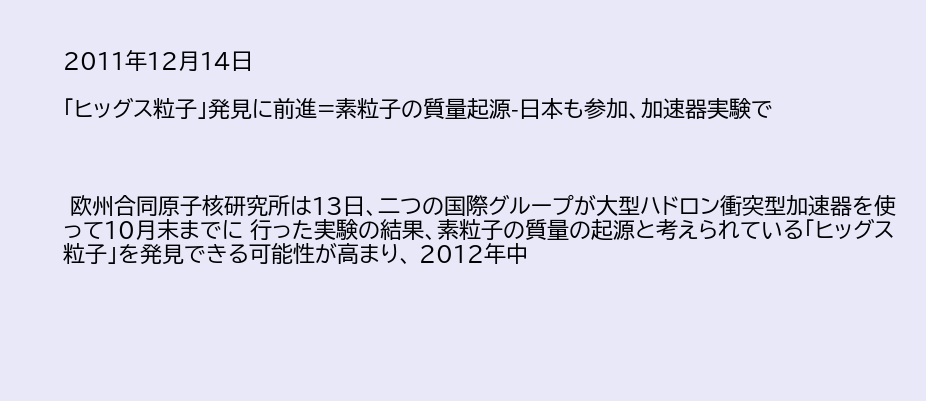2011年12月14日

「ヒッグス粒子」発見に前進=素粒子の質量起源-日本も参加、加速器実験で



 欧州合同原子核研究所は13日、二つの国際グループが大型ハドロン衝突型加速器を使って10月末までに 行った実験の結果、素粒子の質量の起源と考えられている「ヒッグス粒子」を発見できる可能性が高まり、 2012年中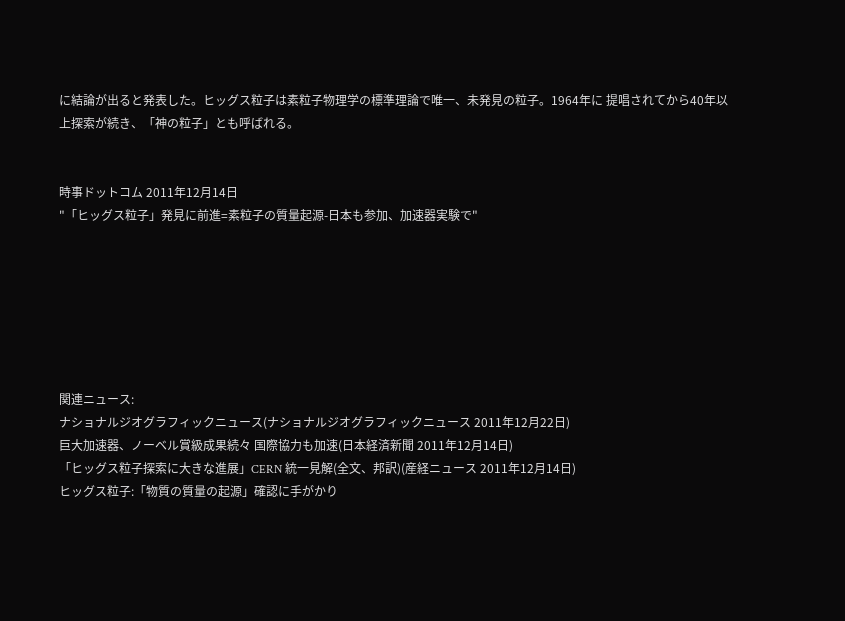に結論が出ると発表した。ヒッグス粒子は素粒子物理学の標準理論で唯一、未発見の粒子。1964年に 提唱されてから40年以上探索が続き、「神の粒子」とも呼ばれる。


時事ドットコム 2011年12月14日
"「ヒッグス粒子」発見に前進=素粒子の質量起源-日本も参加、加速器実験で"







関連ニュース:
ナショナルジオグラフィックニュース(ナショナルジオグラフィックニュース 2011年12月22日)
巨大加速器、ノーベル賞級成果続々 国際協力も加速(日本経済新聞 2011年12月14日)
「ヒッグス粒子探索に大きな進展」CERN 統一見解(全文、邦訳)(産経ニュース 2011年12月14日)
ヒッグス粒子:「物質の質量の起源」確認に手がかり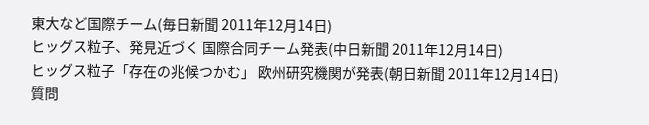東大など国際チーム(毎日新聞 2011年12月14日)
ヒッグス粒子、発見近づく 国際合同チーム発表(中日新聞 2011年12月14日)
ヒッグス粒子「存在の兆候つかむ」 欧州研究機関が発表(朝日新聞 2011年12月14日)
質問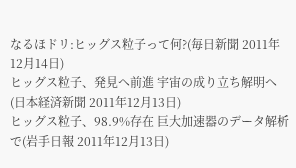なるほドリ:ヒッグス粒子って何?(毎日新聞 2011年12月14日)
ヒッグス粒子、発見へ前進 宇宙の成り立ち解明へ(日本経済新聞 2011年12月13日)
ヒッグス粒子、98.9%存在 巨大加速器のデータ解析で(岩手日報 2011年12月13日)